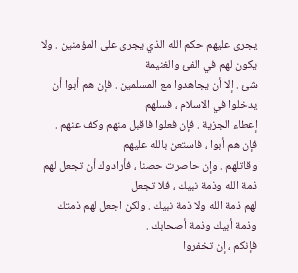يجرى عليهم حكم الله الذي يجرى على المؤمنين . ولا يكون لهم في الفئ والغنيمة
شئ . إلا أن يجاهدوا مع المسلمين . فإن هم أبوا أن يدخلوا في الاسلام ، فسلهم
إعطاء الجزية . فإن فعلوا فاقبل منهم وكف عنهم . فإن هم أبوا ، فاستعن بالله عليهم
وقاتلهم . وإن حاصرت حصنا ، فأرادوك أن تجعل لهم ذمة الله وذمة نبيك ، فلا تجعل
لهم ذمة الله ولا ذمة نبيك . ولكن اجعل لهم ذمتك وذمة أبيك وذمة أصحابك .
فإنكم ، إن تخفروا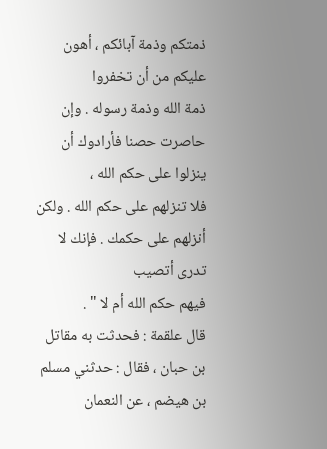ذمتكم وذمة آبائكم ، أهون عليكم من أن تخفروا
ذمة الله وذمة رسوله . وإن حاصرت حصنا فأرادوك أن ينزلوا على حكم الله ،
فلا تنزلهم على حكم الله . ولكن أنزلهم على حكمك . فإنك لا تدرى أتصيب
فيهم حكم الله أم لا " .
قال علقمة : فحدثت به مقاتل بن حبان ، فقال : حدثني مسلم بن هيضم ، عن النعمان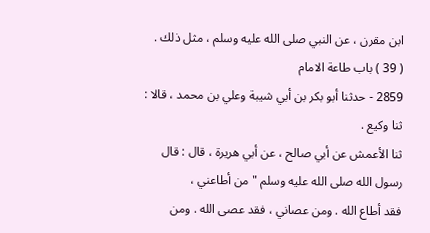ابن مقرن ، عن النبي صلى الله عليه وسلم ، مثل ذلك .
( 39 ) باب طاعة الامام
2859 - حدثنا أبو بكر بن أبي شيبة وعلي بن محمد ، قالا : ثنا وكيع .
ثنا الأعمش عن أبي صالح ، عن أبي هريرة ، قال : قال رسول الله صلى الله عليه وسلم " من أطاعني ،
فقد أطاع الله . ومن عصاني ، فقد عصى الله . ومن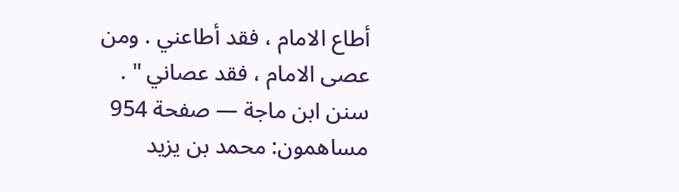أطاع الامام ، فقد أطاعني . ومن
عصى الامام ، فقد عصاني " .
سنن ابن ماجة — صفحة 954
مساهمون: محمد بن يزيد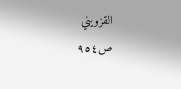القزويني
ص٩٥٤